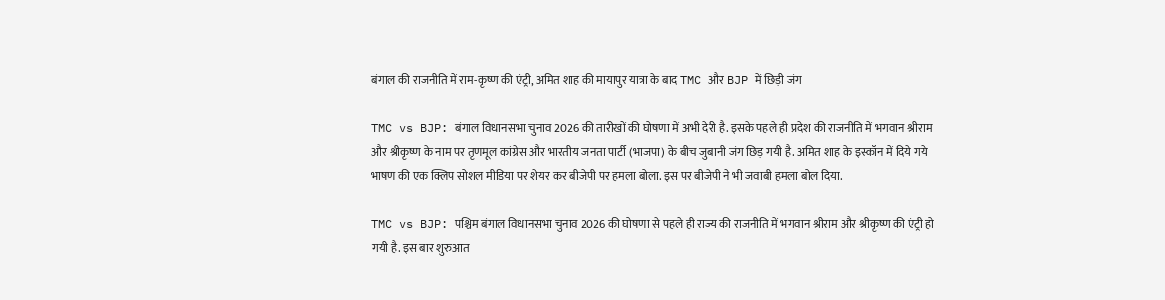बंगाल की राजनीति में राम-कृष्ण की एंट्री, अमित शाह की मायापुर यात्रा के बाद TMC और BJP में छिड़ी जंग

TMC vs BJP: बंगाल विधानसभा चुनाव 2026 की तारीखों की घोषणा में अभी देरी है. इसके पहले ही प्रदेश की राजनीति में भगवान श्रीराम और श्रीकृष्ण के नाम पर तृणमूल कांग्रेस और भारतीय जनता पार्टी (भाजपा) के बीच जुबानी जंग छिड़ गयी है. अमित शाह के इस्कॉन में दिये गये भाषण की एक क्लिप सोशल मीडिया पर शेयर कर बीजेपी पर हमला बोला. इस पर बीजेपी ने भी जवाबी हमला बोल दिया.

TMC vs BJP: पश्चिम बंगाल विधानसभा चुनाव 2026 की घोषणा से पहले ही राज्य की राजनीति में भगवान श्रीराम और श्रीकृष्ण की एंट्री हो गयी है. इस बार शुरुआत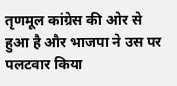तृणमूल कांग्रेस की ओर से हुआ है और भाजपा ने उस पर पलटवार किया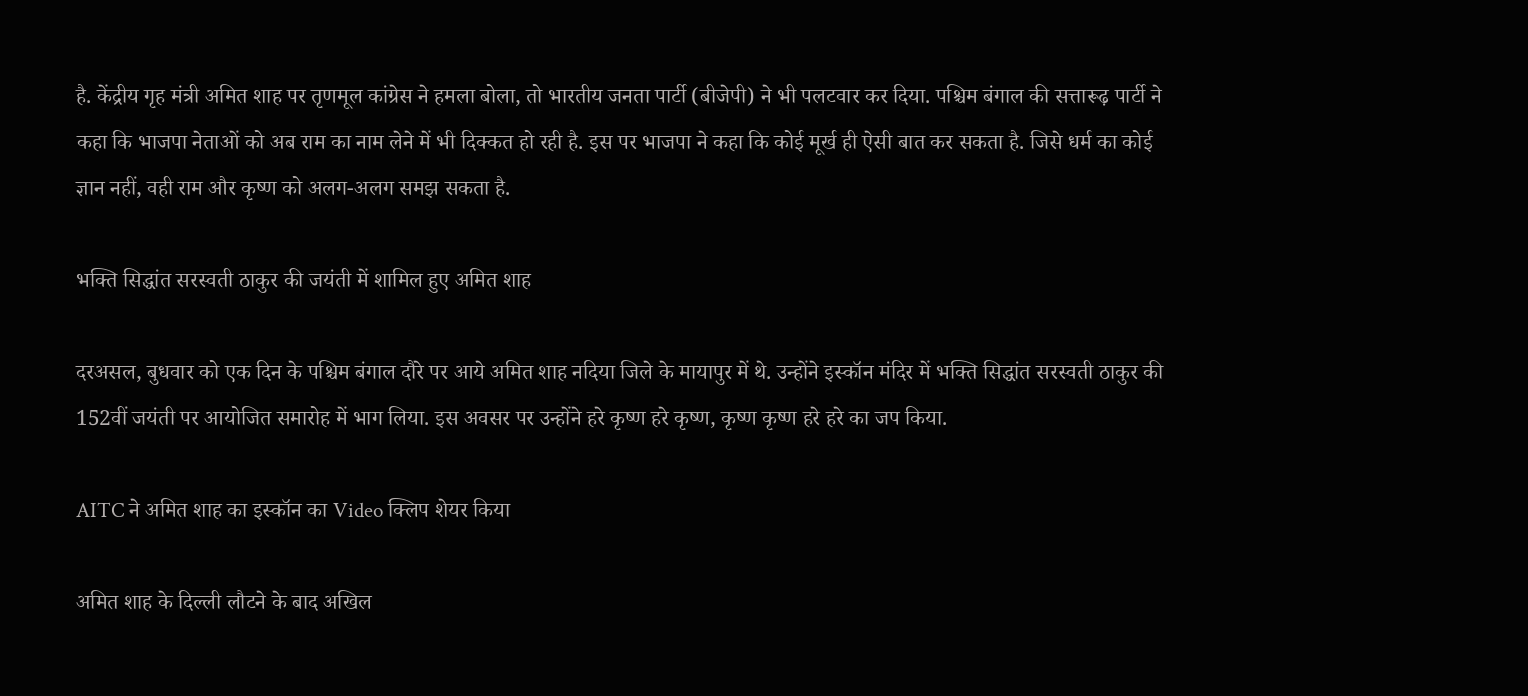है. केंद्रीय गृह मंत्री अमित शाह पर तृणमूल कांग्रेस ने हमला बोला, तो भारतीय जनता पार्टी (बीजेपी) ने भी पलटवार कर दिया. पश्चिम बंगाल की सत्तारूढ़ पार्टी ने कहा कि भाजपा नेताओं को अब राम का नाम लेने में भी दिक्कत हो रही है. इस पर भाजपा ने कहा कि कोई मूर्ख ही ऐसी बात कर सकता है. जिसे धर्म का कोई ज्ञान नहीं, वही राम और कृष्ण को अलग-अलग समझ सकता है.

भक्ति सिद्धांत सरस्वती ठाकुर की जयंती में शामिल हुए अमित शाह

दरअसल, बुधवार को एक दिन के पश्चिम बंगाल दौरे पर आये अमित शाह नदिया जिले के मायापुर में थे. उन्होंने इस्कॉन मंदिर में भक्ति सिद्धांत सरस्वती ठाकुर की 152वीं जयंती पर आयोजित समारोह में भाग लिया. इस अवसर पर उन्होंने हरे कृष्ण हरे कृष्ण, कृष्ण कृष्ण हरे हरे का जप किया.

AITC ने अमित शाह का इस्कॉन का Video क्लिप शेयर किया

अमित शाह के दिल्ली लौटने के बाद अखिल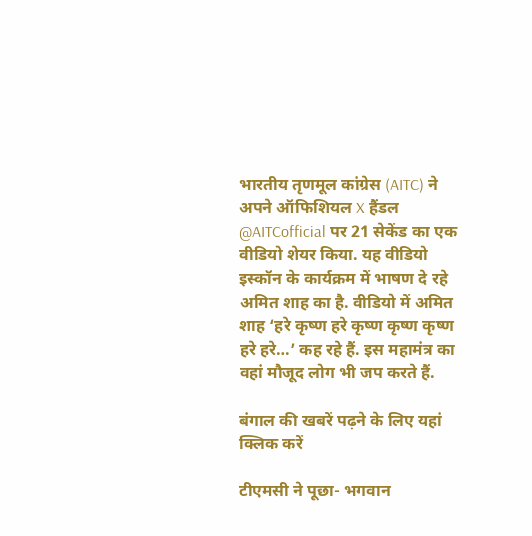भारतीय तृणमूल कांग्रेस (AITC) ने अपने ऑफिशियल X हैंडल @AITCofficial पर 21 सेकेंड का एक वीडियो शेयर किया. यह वीडियो इस्कॉन के कार्यक्रम में भाषण दे रहे अमित शाह का है. वीडियो में अमित शाह ‘हरे कृष्ण हरे कृष्ण कृष्ण कृष्ण हरे हरे…’ कह रहे हैं. इस महामंत्र का वहां मौजूद लोग भी जप करते हैं.

बंगाल की खबरें पढ़ने के लिए यहां क्लिक करें

टीएमसी ने पूछा- भगवान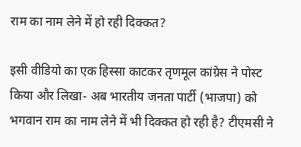राम का नाम लेने में हो रही दिक्कत?

इसी वीडियो का एक हिस्सा काटकर तृणमूल कांग्रेस ने पोस्ट किया और लिखा- अब भारतीय जनता पार्टी (भाजपा) को भगवान राम का नाम लेने में भी दिक्कत हो रही है? टीएमसी ने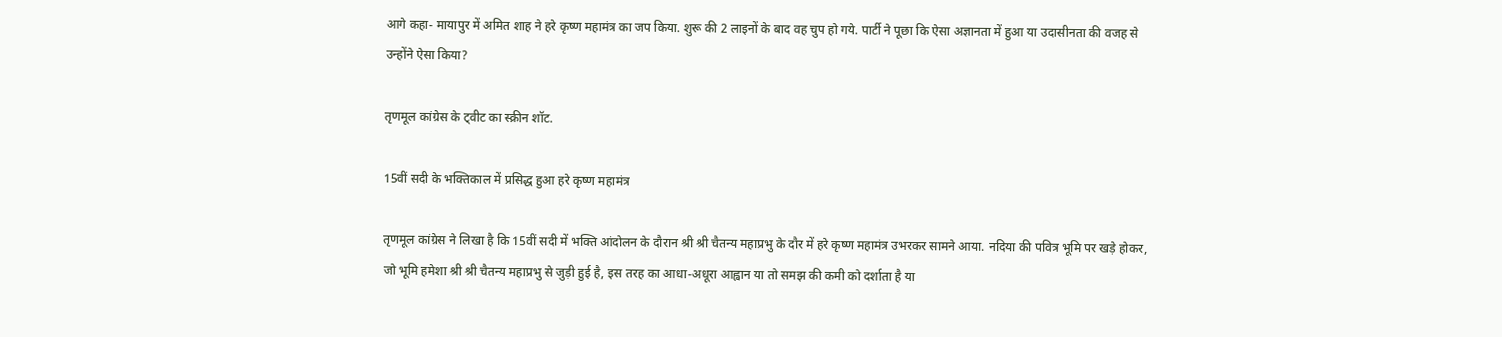आगे कहा- मायापुर में अमित शाह ने हरे कृष्ण महामंत्र का जप किया. शुरू की 2 लाइनों के बाद वह चुप हो गये. पार्टी ने पूछा कि ऐसा अज्ञानता में हुआ या उदासीनता की वजह से उन्होंने ऐसा किया?

तृणमूल कांग्रेस के ट्वीट का स्क्रीन शॉट.

15वीं सदी के भक्तिकाल में प्रसिद्ध हुआ हरे कृष्ण महामंत्र

तृणमूल कांग्रेस ने लिखा है कि 15वीं सदी में भक्ति आंदोलन के दौरान श्री श्री चैतन्य महाप्रभु के दौर में हरे कृष्ण महामंत्र उभरकर सामने आया. नदिया की पवित्र भूमि पर खड़े होकर, जो भूमि हमेशा श्री श्री चैतन्य महाप्रभु से जुड़ी हुई है, इस तरह का आधा-अधूरा आह्वान या तो समझ की कमी को दर्शाता है या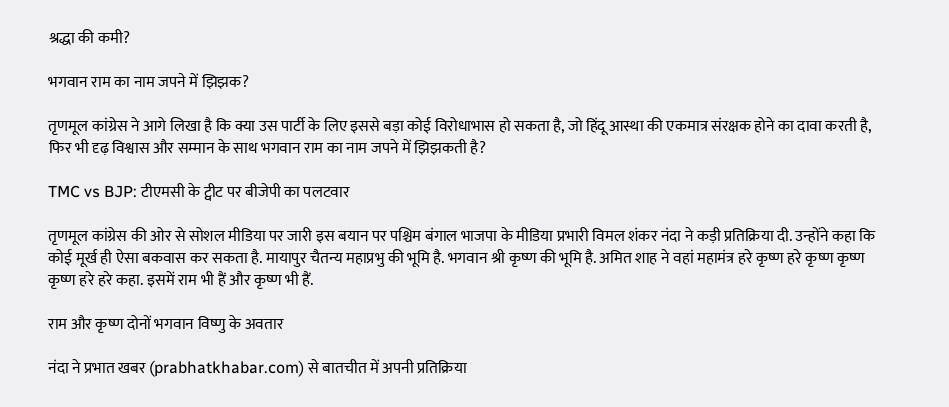श्रद्धा की कमी?

भगवान राम का नाम जपने में झिझक?

तृणमूल कांग्रेस ने आगे लिखा है कि क्या उस पार्टी के लिए इससे बड़ा कोई विरोधाभास हो सकता है, जो हिंदू आस्था की एकमात्र संरक्षक होने का दावा करती है, फिर भी दृढ़ विश्वास और सम्मान के साथ भगवान राम का नाम जपने में झिझकती है?

TMC vs BJP: टीएमसी के ट्वीट पर बीजेपी का पलटवार

तृणमूल कांग्रेस की ओर से सोशल मीडिया पर जारी इस बयान पर पश्चिम बंगाल भाजपा के मीडिया प्रभारी विमल शंकर नंदा ने कड़ी प्रतिक्रिया दी. उन्होंने कहा कि कोई मूर्ख ही ऐसा बकवास कर सकता है. मायापुर चैतन्य महाप्रभु की भूमि है. भगवान श्री कृष्ण की भूमि है. अमित शाह ने वहां महामंत्र हरे कृष्ण हरे कृष्ण कृष्ण कृष्ण हरे हरे कहा. इसमें राम भी हैं और कृष्ण भी हैं.

राम और कृष्ण दोनों भगवान विष्णु के अवतार

नंदा ने प्रभात खबर (prabhatkhabar.com) से बातचीत में अपनी प्रतिक्रिया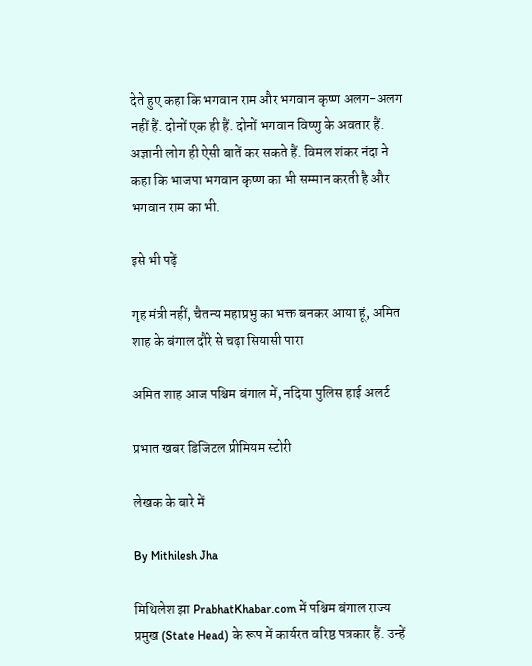देते हुए कहा कि भगवान राम और भगवान कृष्ण अलग-अलग नहीं हैं. दोनों एक ही हैं. दोनों भगवान विष्णु के अवतार हैं. अज्ञानी लोग ही ऐसी बातें कर सकते हैं. विमल शंकर नंदा ने कहा कि भाजपा भगवान कृष्ण का भी सम्मान करती है और भगवान राम का भी.

इसे भी पढ़ें

गृह मंत्री नहीं, चैतन्य महाप्रभु का भक्त बनकर आया हूं, अमित शाह के बंगाल दौरे से चढ़ा सियासी पारा

अमित शाह आज पश्चिम बंगाल में, नदिया पुलिस हाई अलर्ट

प्रभात खबर डिजिटल प्रीमियम स्टोरी

लेखक के बारे में

By Mithilesh Jha

मिथिलेश झा PrabhatKhabar.com में पश्चिम बंगाल राज्य प्रमुख (State Head) के रूप में कार्यरत वरिष्ठ पत्रकार हैं. उन्हें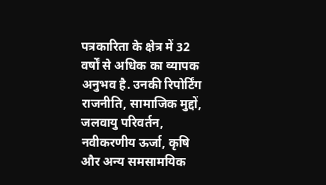पत्रकारिता के क्षेत्र में 32 वर्षों से अधिक का व्यापक अनुभव है. उनकी रिपोर्टिंग राजनीति, सामाजिक मुद्दों, जलवायु परिवर्तन, नवीकरणीय ऊर्जा, कृषि और अन्य समसामयिक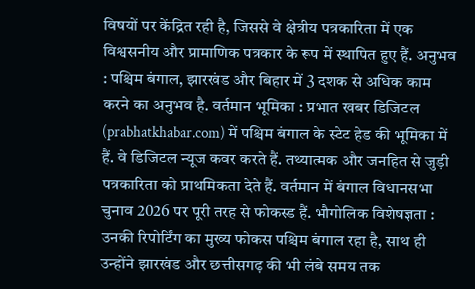विषयों पर केंद्रित रही है, जिससे वे क्षेत्रीय पत्रकारिता में एक विश्वसनीय और प्रामाणिक पत्रकार के रूप में स्थापित हुए हैं. अनुभव : पश्चिम बंगाल, झारखंड और बिहार में 3 दशक से अधिक काम करने का अनुभव है. वर्तमान भूमिका : प्रभात खबर डिजिटल (prabhatkhabar.com) में पश्चिम बंगाल के स्टेट हेड की भूमिका में हैं. वे डिजिटल न्यूज कवर करते हैं. तथ्यात्मक और जनहित से जुड़ी पत्रकारिता को प्राथमिकता देते हैं. वर्तमान में बंगाल विधानसभा चुनाव 2026 पर पूरी तरह से फोकस्ड हैं. भौगोलिक विशेषज्ञता : उनकी रिपोर्टिंग का मुख्य फोकस पश्चिम बंगाल रहा है, साथ ही उन्होंने झारखंड और छत्तीसगढ़ की भी लंबे समय तक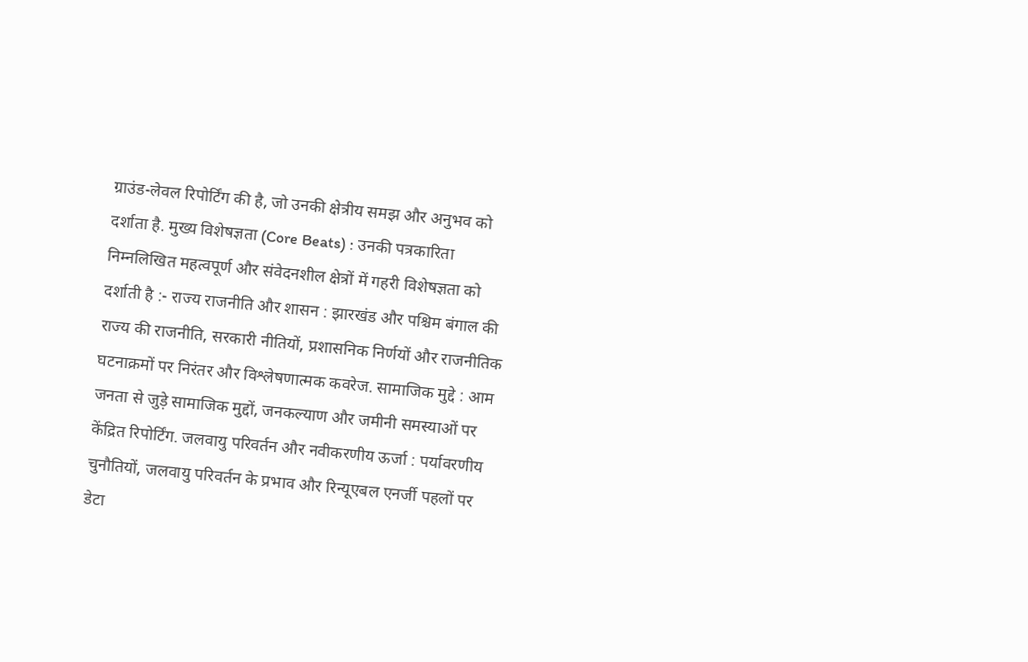ग्राउंड-लेवल रिपोर्टिंग की है, जो उनकी क्षेत्रीय समझ और अनुभव को दर्शाता है. मुख्य विशेषज्ञता (Core Beats) : उनकी पत्रकारिता निम्नलिखित महत्वपूर्ण और संवेदनशील क्षेत्रों में गहरी विशेषज्ञता को दर्शाती है :- राज्य राजनीति और शासन : झारखंड और पश्चिम बंगाल की राज्य की राजनीति, सरकारी नीतियों, प्रशासनिक निर्णयों और राजनीतिक घटनाक्रमों पर निरंतर और विश्लेषणात्मक कवरेज. सामाजिक मुद्दे : आम जनता से जुड़े सामाजिक मुद्दों, जनकल्याण और जमीनी समस्याओं पर केंद्रित रिपोर्टिंग. जलवायु परिवर्तन और नवीकरणीय ऊर्जा : पर्यावरणीय चुनौतियों, जलवायु परिवर्तन के प्रभाव और रिन्यूएबल एनर्जी पहलों पर डेटा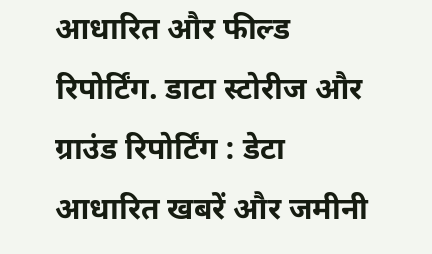आधारित और फील्ड रिपोर्टिंग. डाटा स्टोरीज और ग्राउंड रिपोर्टिंग : डेटा आधारित खबरें और जमीनी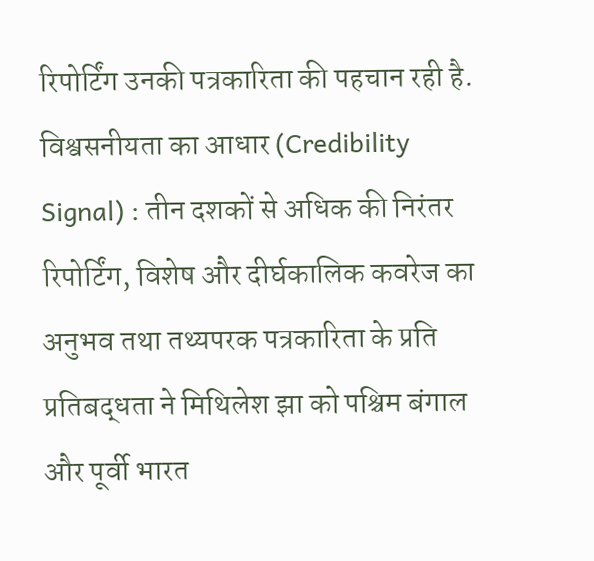रिपोर्टिंग उनकी पत्रकारिता की पहचान रही है. विश्वसनीयता का आधार (Credibility Signal) : तीन दशकों से अधिक की निरंतर रिपोर्टिंग, विशेष और दीर्घकालिक कवरेज का अनुभव तथा तथ्यपरक पत्रकारिता के प्रति प्रतिबद्धता ने मिथिलेश झा को पश्चिम बंगाल और पूर्वी भारत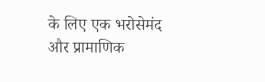के लिए एक भरोसेमंद और प्रामाणिक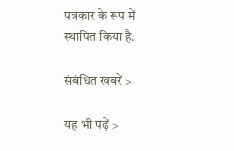पत्रकार के रूप में स्थापित किया है.

संबंधित खबरें >

यह भी पढ़ें >